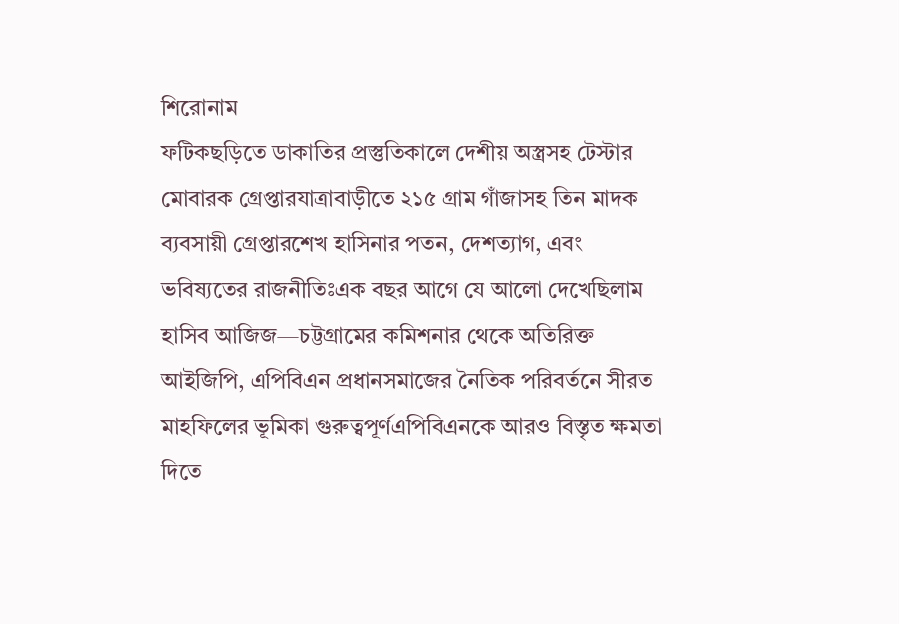শিরোনাম
ফটিকছড়িতে ডাকাতির প্রস্তুতিকালে দেশীয় অস্ত্রসহ টেস্টার মোবারক গ্রেপ্তারযাত্রাবাড়ীতে ২১৫ গ্রাম গাঁজাসহ তিন মাদক ব্যবসায়ী গ্রেপ্তারশেখ হাসিনার পতন, দেশত্যাগ, এবং ভবিষ্যতের রাজনীতিঃএক বছর আগে যে আলো দেখেছিলাম হাসিব আজিজ—চট্টগ্রামের কমিশনার থেকে অতিরিক্ত আইজিপি, এপিবিএন প্রধানসমাজের নৈতিক পরিবর্তনে সীরত মাহফিলের ভূমিকা গুরুত্বপূর্ণএপিবিএনকে আরও বিস্তৃত ক্ষমতা দিতে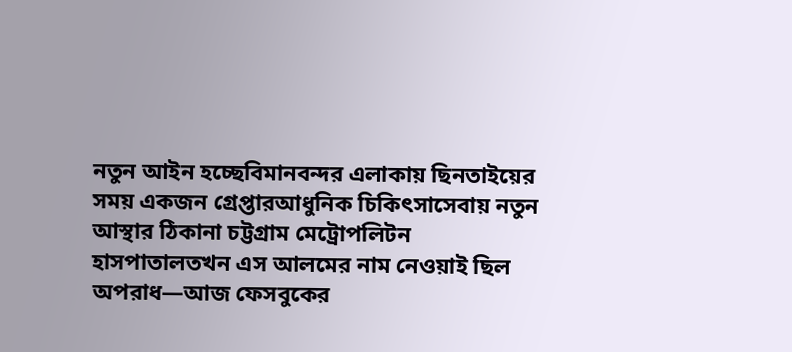নতুন আইন হচ্ছেবিমানবন্দর এলাকায় ছিনতাইয়ের সময় একজন গ্রেপ্তারআধুনিক চিকিৎসাসেবায় নতুন আস্থার ঠিকানা চট্টগ্রাম মেট্রোপলিটন হাসপাতালতখন এস আলমের নাম নেওয়াই ছিল অপরাধ—আজ ফেসবুকের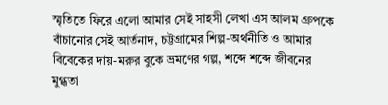স্মৃতিতে ফিরে এলো আমার সেই সাহসী লেখা এস আলম গ্রুপকে বাঁচানোর সেই আর্তনাদ, চট্টগ্রামের শিল্প-অর্থনীতি ও আমার বিবেকের দায়-মরুর বুকে ভ্রমণের গল্প, শব্দে শব্দে জীবনের মুগ্ধতা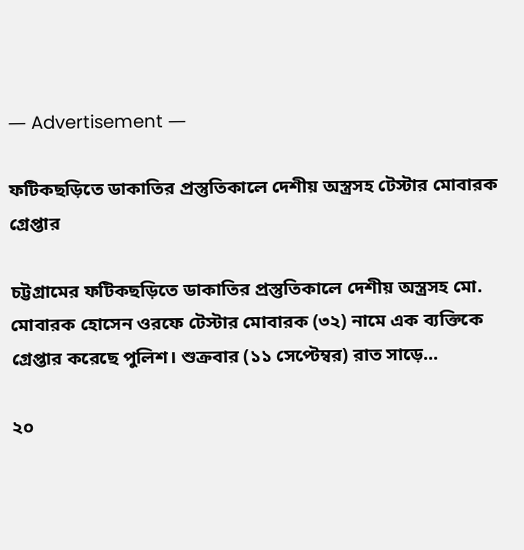― Advertisement ―

ফটিকছড়িতে ডাকাতির প্রস্তুতিকালে দেশীয় অস্ত্রসহ টেস্টার মোবারক গ্রেপ্তার

চট্টগ্রামের ফটিকছড়িতে ডাকাতির প্রস্তুতিকালে দেশীয় অস্ত্রসহ মো. মোবারক হোসেন ওরফে টেস্টার মোবারক (৩২) নামে এক ব্যক্তিকে গ্রেপ্তার করেছে পুলিশ। শুক্রবার (১১ সেপ্টেম্বর) রাত সাড়ে...

২০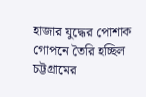হাজার যুদ্ধের পোশাক গোপনে তৈরি হচ্ছিল চট্টগ্রামের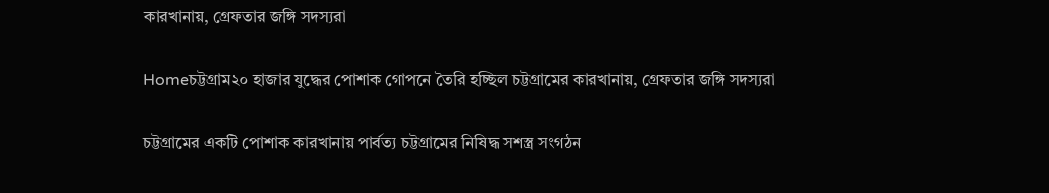কারখানায়, গ্রেফতার জঙ্গি সদস্যরা

Homeচট্টগ্রাম২০ হাজার যুদ্ধের পোশাক গোপনে তৈরি হচ্ছিল চট্টগ্রামের কারখানায়, গ্রেফতার জঙ্গি সদস্যরা

চট্টগ্রামের একটি পোশাক কারখানায় পার্বত্য চট্টগ্রামের নিষিদ্ধ সশস্ত্র সংগঠন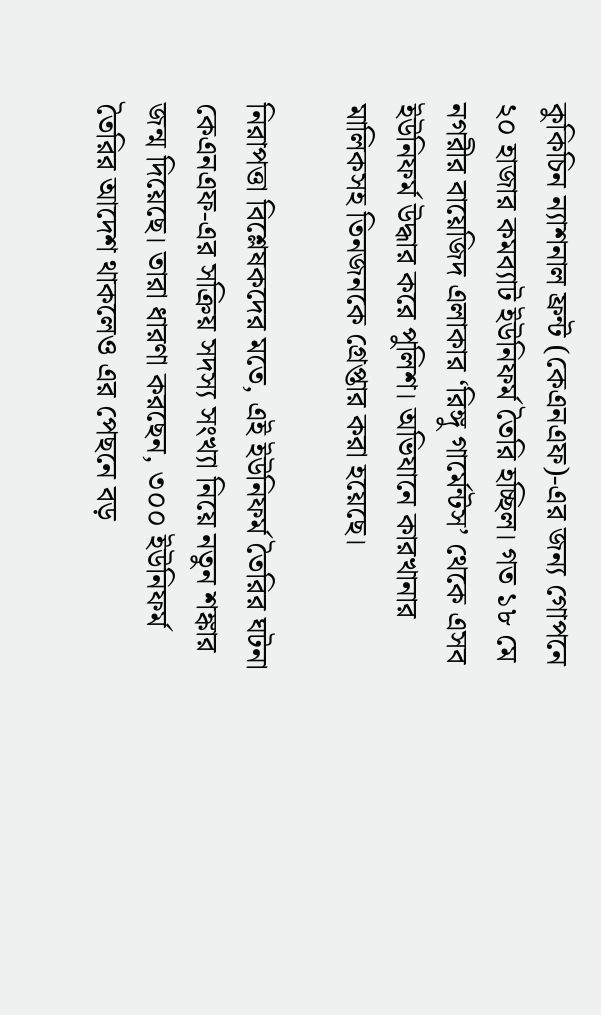কুকিচিন ন্যাশনাল ফ্রন্ট (কেএনএফ)-এর জন্য গোপনে ২০ হাজার কমব্যাট ইউনিফর্ম তৈরি হচ্ছিল। গত ১৮ মে নগরীর বায়েজিদ এলাকার ‘রিঙ্গু গার্মেন্টস’ থেকে এসব ইউনিফর্ম উদ্ধার করে পুলিশ। অভিযানে কারখানার মালিকসহ তিনজনকে গ্রেপ্তার করা হয়েছে।

নিরাপত্তা বিশ্লেষকদের মতে, এই ইউনিফর্ম তৈরির ঘটনা কেএনএফ-এর সক্রিয় সদস্য সংখ্যা নিয়ে নতুন শঙ্কার জন্ম দিয়েছে। তারা ধারণা করছেন, ৩০০ ইউনিফর্ম তৈরির আদেশ থাকলেও এর পেছনে বড়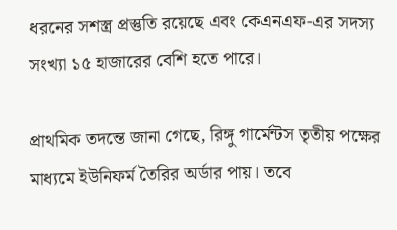ধরনের সশস্ত্র প্রস্তুতি রয়েছে এবং কেএনএফ-এর সদস্য সংখ্যা ১৫ হাজারের বেশি হতে পারে।

প্রাথমিক তদন্তে জানা গেছে, রিঙ্গু গার্মেন্টস তৃতীয় পক্ষের মাধ্যমে ইউনিফর্ম তৈরির অর্ডার পায়। তবে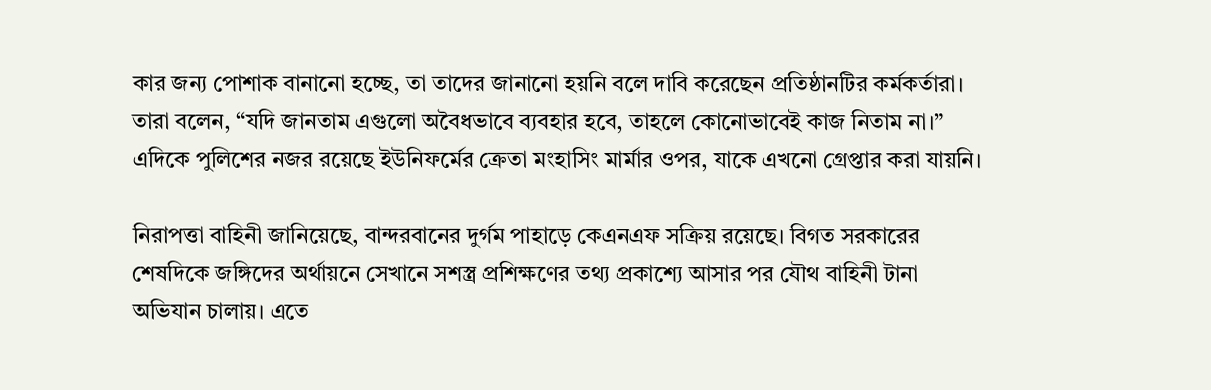কার জন্য পোশাক বানানো হচ্ছে, তা তাদের জানানো হয়নি বলে দাবি করেছেন প্রতিষ্ঠানটির কর্মকর্তারা। তারা বলেন, “যদি জানতাম এগুলো অবৈধভাবে ব্যবহার হবে, তাহলে কোনোভাবেই কাজ নিতাম না।” এদিকে পুলিশের নজর রয়েছে ইউনিফর্মের ক্রেতা মংহাসিং মার্মার ওপর, যাকে এখনো গ্রেপ্তার করা যায়নি।

নিরাপত্তা বাহিনী জানিয়েছে, বান্দরবানের দুর্গম পাহাড়ে কেএনএফ সক্রিয় রয়েছে। বিগত সরকারের শেষদিকে জঙ্গিদের অর্থায়নে সেখানে সশস্ত্র প্রশিক্ষণের তথ্য প্রকাশ্যে আসার পর যৌথ বাহিনী টানা অভিযান চালায়। এতে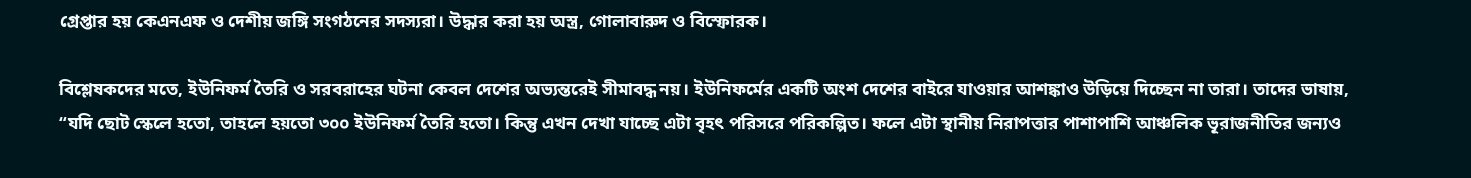গ্রেপ্তার হয় কেএনএফ ও দেশীয় জঙ্গি সংগঠনের সদস্যরা। উদ্ধার করা হয় অস্ত্র, গোলাবারুদ ও বিস্ফোরক।

বিশ্লেষকদের মতে, ইউনিফর্ম তৈরি ও সরবরাহের ঘটনা কেবল দেশের অভ্যন্তরেই সীমাবদ্ধ নয়। ইউনিফর্মের একটি অংশ দেশের বাইরে যাওয়ার আশঙ্কাও উড়িয়ে দিচ্ছেন না তারা। তাদের ভাষায়, “যদি ছোট স্কেলে হতো, তাহলে হয়তো ৩০০ ইউনিফর্ম তৈরি হতো। কিন্তু এখন দেখা যাচ্ছে এটা বৃহৎ পরিসরে পরিকল্পিত। ফলে এটা স্থানীয় নিরাপত্তার পাশাপাশি আঞ্চলিক ভূরাজনীতির জন্যও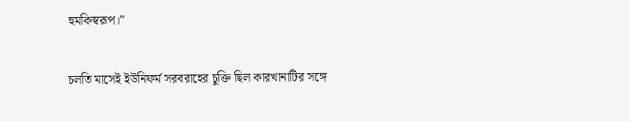হুমকিস্বরূপ।”

চলতি মাসেই ইউনিফর্ম সরবরাহের চুক্তি ছিল কারখানাটির সঙ্গে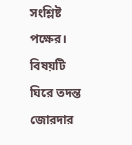সংশ্লিষ্ট পক্ষের। বিষয়টি ঘিরে তদন্ত জোরদার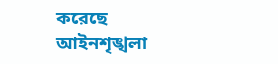করেছে আইনশৃঙ্খলা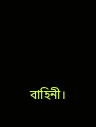বাহিনী।